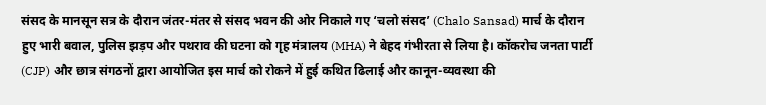संसद के मानसून सत्र के दौरान जंतर-मंतर से संसद भवन की ओर निकाले गए ‘चलो संसद’ (Chalo Sansad) मार्च के दौरान हुए भारी बवाल, पुलिस झड़प और पथराव की घटना को गृह मंत्रालय (MHA) ने बेहद गंभीरता से लिया है। कॉकरोच जनता पार्टी (CJP) और छात्र संगठनों द्वारा आयोजित इस मार्च को रोकने में हुई कथित ढिलाई और कानून-व्यवस्था की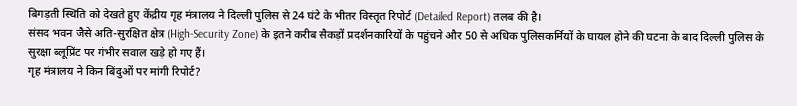बिगड़ती स्थिति को देखते हुए केंद्रीय गृह मंत्रालय ने दिल्ली पुलिस से 24 घंटे के भीतर विस्तृत रिपोर्ट (Detailed Report) तलब की है।
संसद भवन जैसे अति-सुरक्षित क्षेत्र (High-Security Zone) के इतने करीब सैकड़ों प्रदर्शनकारियों के पहुंचने और 50 से अधिक पुलिसकर्मियों के घायल होने की घटना के बाद दिल्ली पुलिस के सुरक्षा ब्लूप्रिंट पर गंभीर सवाल खड़े हो गए हैं।
गृह मंत्रालय ने किन बिंदुओं पर मांगी रिपोर्ट?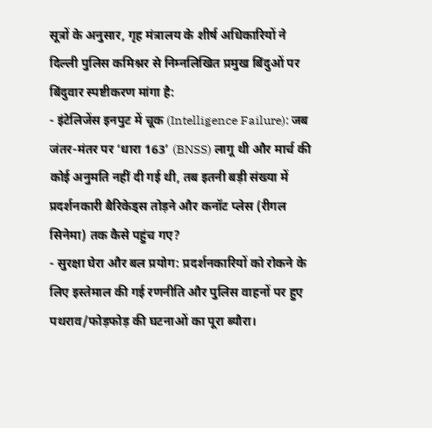सूत्रों के अनुसार, गृह मंत्रालय के शीर्ष अधिकारियों ने दिल्ली पुलिस कमिश्नर से निम्नलिखित प्रमुख बिंदुओं पर बिंदुवार स्पष्टीकरण मांगा है:
- इंटेलिजेंस इनपुट में चूक (Intelligence Failure): जब जंतर-मंतर पर ‘धारा 163’ (BNSS) लागू थी और मार्च की कोई अनुमति नहीं दी गई थी, तब इतनी बड़ी संख्या में प्रदर्शनकारी बैरिकेड्स तोड़ने और कनॉट प्लेस (रीगल सिनेमा) तक कैसे पहुंच गए?
- सुरक्षा घेरा और बल प्रयोग: प्रदर्शनकारियों को रोकने के लिए इस्तेमाल की गई रणनीति और पुलिस वाहनों पर हुए पथराव/फोड़फोड़ की घटनाओं का पूरा ब्यौरा।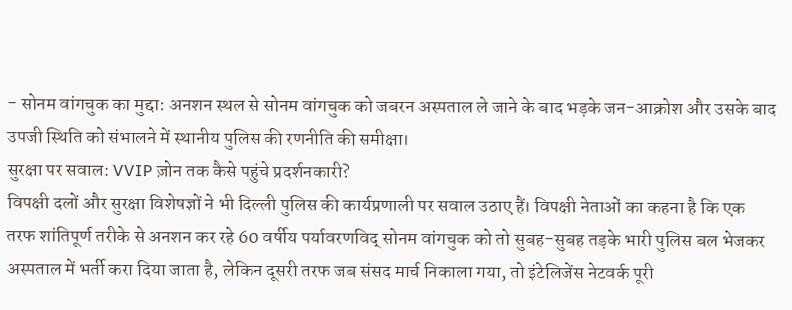- सोनम वांगचुक का मुद्दा: अनशन स्थल से सोनम वांगचुक को जबरन अस्पताल ले जाने के बाद भड़के जन-आक्रोश और उसके बाद उपजी स्थिति को संभालने में स्थानीय पुलिस की रणनीति की समीक्षा।
सुरक्षा पर सवाल: VVIP ज़ोन तक कैसे पहुंचे प्रदर्शनकारी?
विपक्षी दलों और सुरक्षा विशेषज्ञों ने भी दिल्ली पुलिस की कार्यप्रणाली पर सवाल उठाए हैं। विपक्षी नेताओं का कहना है कि एक तरफ शांतिपूर्ण तरीके से अनशन कर रहे 60 वर्षीय पर्यावरणविद् सोनम वांगचुक को तो सुबह-सुबह तड़के भारी पुलिस बल भेजकर अस्पताल में भर्ती करा दिया जाता है, लेकिन दूसरी तरफ जब संसद मार्च निकाला गया, तो इंटेलिजेंस नेटवर्क पूरी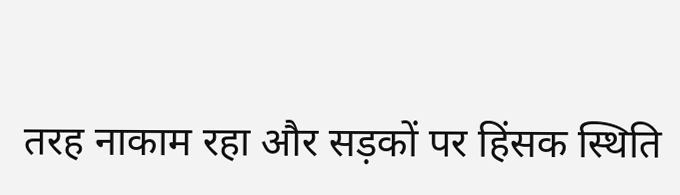तरह नाकाम रहा और सड़कों पर हिंसक स्थिति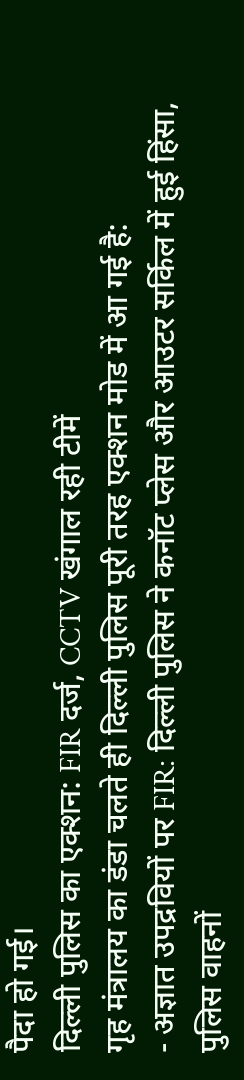पैदा हो गई।
दिल्ली पुलिस का एक्शन: FIR दर्ज, CCTV खंगाल रही टीमें
गृह मंत्रालय का डंडा चलते ही दिल्ली पुलिस पूरी तरह एक्शन मोड में आ गई है:
- अज्ञात उपद्रवियों पर FIR: दिल्ली पुलिस ने कनॉट प्लेस और आउटर सर्किल में हुई हिंसा, पुलिस वाहनों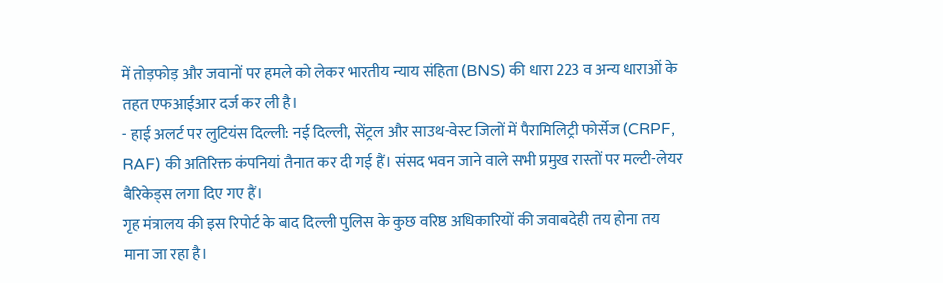में तोड़फोड़ और जवानों पर हमले को लेकर भारतीय न्याय संहिता (BNS) की धारा 223 व अन्य धाराओं के तहत एफआईआर दर्ज कर ली है।
- हाई अलर्ट पर लुटियंस दिल्ली: नई दिल्ली, सेंट्रल और साउथ-वेस्ट जिलों में पैरामिलिट्री फोर्सेज (CRPF, RAF) की अतिरिक्त कंपनियां तैनात कर दी गई हैं। संसद भवन जाने वाले सभी प्रमुख रास्तों पर मल्टी-लेयर बैरिकेड्स लगा दिए गए हैं।
गृह मंत्रालय की इस रिपोर्ट के बाद दिल्ली पुलिस के कुछ वरिष्ठ अधिकारियों की जवाबदेही तय होना तय माना जा रहा है।